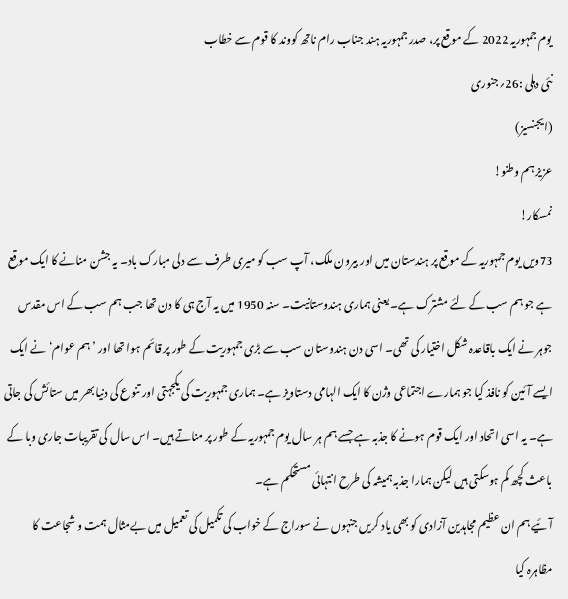یوم جمہوریہ 2022 کے موقع پر، صدر جمہوریہ ہند جناب رام ناتھ کووند کا قوم سے خطاب
نئی دہلی :26؍جنوری
(ایجنسیز)
عزیز ہم وطنو!
نمسکار!
73ویں یوم جمہوریہ کے موقع پر ہندستان میں اور بیرون ملک، آپ سب کو میری طرف سے دلی مبارک باد۔ یہ جشن منانے کا ایک موقع ہے جو ہم سب کے لئے مشترک ہے۔ یعنی ہماری ہندوستانیت۔ سنہ 1950 میں یہ آج ہی کا دن تھا جب ہم سب کے اس مقدس جوہر نے ایک باقاعدہ شکل اختیار کی تھی۔ اسی دن ہندوستان سب سے بڑی جمہوریت کے طور پر قائم ہوا تھا اور ’ہم عوام‘ نے ایک ایسے آئین کو نافذ کیا جو ہمارے اجتماعی وژن کا ایک الہامی دستاویز ہے۔ ہماری جمہوریت کی یکجہتی اور تنوع کی دنیا بھر میں ستائش کی جاتی ہے۔ یہ اسی اتحاد اور ایک قوم ہونے کا جذبہ ہے جسے ہم ہر سال یوم جمہوریہ کے طور پر مناتے ہیں۔ اس سال کی تقریبات جاری وبا کے باعث کچھ کم ہوسکتی ہیں لیکن ہمارا جذبہ ہمیشہ کی طرح انتہائی مستحکم ہے۔
آئیے ہم ان عظیم مجاہدین آزادی کو بھی یاد کریں جنہوں نے سوراج کے خواب کی تکمیل کی تعمیل میں بےمثال ہمت و شجاعت کا مظاہرہ کیا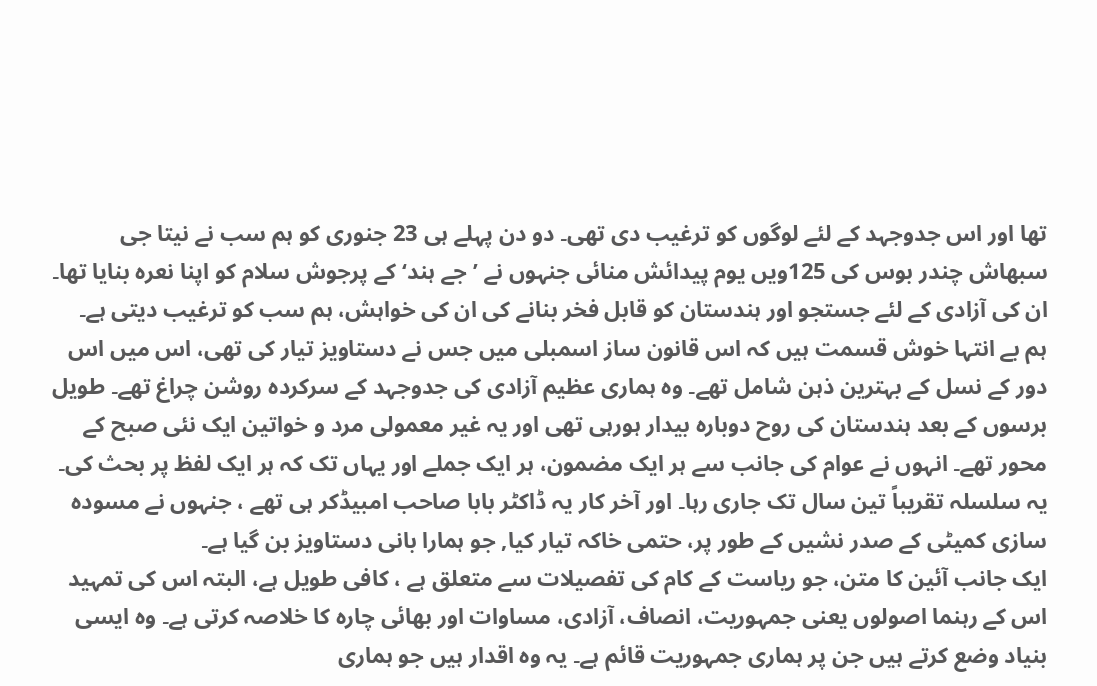تھا اور اس جدوجہد کے لئے لوگوں کو ترغیب دی تھی۔ دو دن پہلے ہی 23 جنوری کو ہم سب نے نیتا جی سبھاش چندر بوس کی 125ویں یوم پیدائش منائی جنہوں نے ’جے ہند‘کے پرجوش سلام کو اپنا نعرہ بنایا تھا۔ ان کی آزادی کے لئے جستجو اور ہندستان کو قابل فخر بنانے کی ان کی خواہش، ہم سب کو ترغیب دیتی ہے۔
ہم بے انتہا خوش قسمت ہیں کہ اس قانون ساز اسمبلی میں جس نے دستاویز تیار کی تھی، اس میں اس دور کے نسل کے بہترین ذہن شامل تھے۔ وہ ہماری عظیم آزادی کی جدوجہد کے سرکردہ روشن چراغ تھے۔ طویل برسوں کے بعد ہندستان کی روح دوبارہ بیدار ہورہی تھی اور یہ غیر معمولی مرد و خواتین ایک نئی صبح کے محور تھے۔ انہوں نے عوام کی جانب سے ہر ایک مضمون، ہر ایک جملے اور یہاں تک کہ ہر ایک لفظ پر بحث کی۔ یہ سلسلہ تقریباً تین سال تک جاری رہا۔ اور آخر کار یہ ڈاکٹر بابا صاحب امبیڈکر ہی تھے ، جنہوں نے مسودہ سازی کمیٹی کے صدر نشیں کے طور پر، حتمی خاکہ تیار کیا, جو ہمارا بانی دستاویز بن گیا ہے۔
ایک جانب آئین کا متن، جو ریاست کے کام کی تفصیلات سے متعلق ہے ، کافی طویل ہے، البتہ اس کی تمہید اس کے رہنما اصولوں یعنی جمہوریت، انصاف، آزادی، مساوات اور بھائی چارہ کا خلاصہ کرتی ہے۔ وہ ایسی بنیاد وضع کرتے ہیں جن پر ہماری جمہوریت قائم ہے۔ یہ وہ اقدار ہیں جو ہماری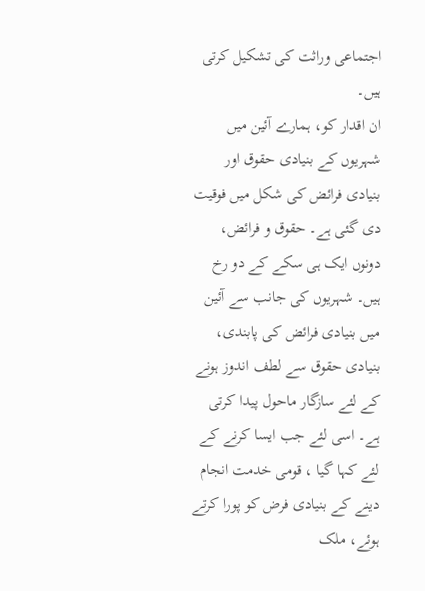اجتماعی وراثت کی تشکیل کرتی ہیں۔
ان اقدار کو، ہمارے آئین میں شہریوں کے بنیادی حقوق اور بنیادی فرائض کی شکل میں فوقیت دی گئی ہے۔ حقوق و فرائض، دونوں ایک ہی سکے کے دو رخ ہیں۔ شہریوں کی جانب سے آئین میں بنیادی فرائض کی پابندی، بنیادی حقوق سے لطف اندوز ہونے کے لئے سازگار ماحول پیدا کرتی ہے۔ اسی لئے جب ایسا کرنے کے لئے کہا گیا ، قومی خدمت انجام دینے کے بنیادی فرض کو پورا کرتے ہوئے، ملک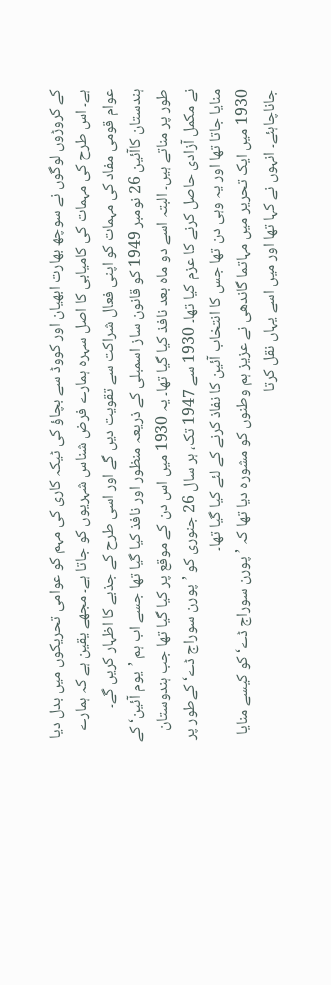کے کروڑوں لوگوں نے سوچھ بھارت ابھیان اور کووڈ سے بچاؤ کی ٹیکہ کاری کی مہم کو عوامی تحریکوں میں بدل دیا ہے۔ اس طرح کی مہمات کی کامیابی کا اصل سہرہ ہمارے فرض شناس شہریوں کو جاتا ہے۔ مجھے یقین ہے کہ ہمارے عوام قومی مفاد کی مہمات کو اپنی فعال شراکت سے تقویت دیں گے اور اسی طرح کے جذبے کا اظہار کریں گے۔
ہندستان کاآئین 26 نومبر 1949 کو قانون ساز اسمبلی کے ذریعہ منظور اور نافذ کیا گیا تھا جسے اب ہم ’یوم آئین‘ کے طور پر مناتے ہیں۔ البتہ اسے دو ماہ بعد نافذ کیا گیا تھا۔ یہ 1930 میں اس دن کے موقع پر کیا گیا تھا جب ہندوستان نے مکمل آزادی حاصل کرنے کا عزم کیا تھا۔ 1930 سے 1947 تک، ہر سال 26 جنوری کو ’پورن سوراج ڈے‘ کےطور پر منایا جاتا تھا اور یہ وہی دن تھا جس کا انتخاب آئین کا نفاذ کرنے کے لئے کیا گیا تھا۔
1930 میں ایک تحریر میں مہاتما گاندھی نے عزیز ہم وطنوں کو مشورہ دیا تھا کہ ’پورن سوراج ڈے‘کو کیسے منایا جاناچاہئے۔ انہوں نے کہا تھا اور میں اسے یہاں نقل کرتا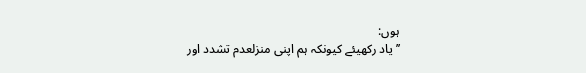ہوں:
’’یاد رکھیئے کیونکہ ہم اپنی منزلعدم تشدد اور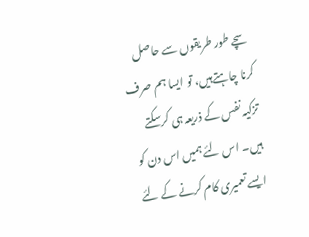سچے طور طریقوں سے حاصل کرنا چاہتےہیں، تو ایسا ہم صرف تزکیہ نفس کے ذریعہ ہی کرسکتے ہیں۔ اس لئے ہمیں اس دن کو ایسے تعمیری کام کرنے کے لئے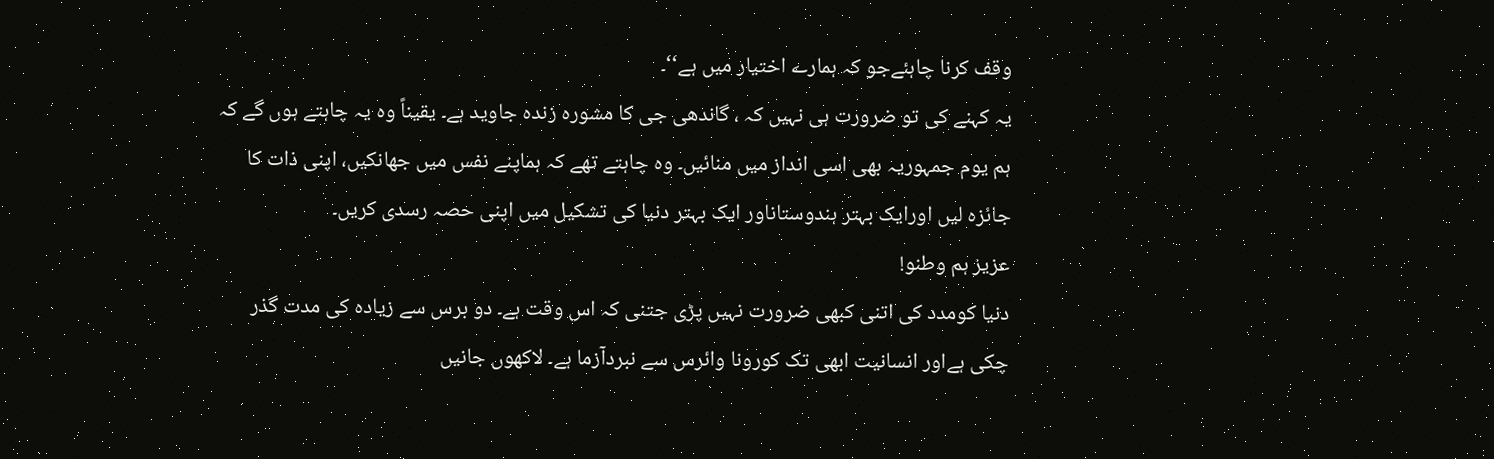وقف کرنا چاہئےجو کہ ہمارے اختیار میں ہے‘‘۔
یہ کہنے کی تو ضرورت ہی نہیں کہ ، گاندھی جی کا مشورہ زندہ جاوید ہے۔ یقیناً وہ یہ چاہتے ہوں گے کہ ہم یوم جمہوریہ بھی اسی انداز میں منائیں۔ وہ چاہتے تھے کہ ہماپنے نفس میں جھانکیں، اپنی ذات کا جائزہ لیں اورایک بہتر ہندوستاناور ایک بہتر دنیا کی تشکیل میں اپنی حصہ رسدی کریں۔
عزیز ہم وطنو!
دنیا کومدد کی اتنی کبھی ضرورت نہیں پڑی جتنی کہ اس وقت ہے۔ دو برس سے زیادہ کی مدت گذر چکی ہےاور انسانیت ابھی تک کورونا وائرس سے نبردآزما ہے۔ لاکھوں جانیں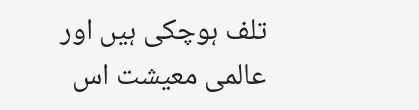تلف ہوچکی ہیں اور عالمی معیشت اس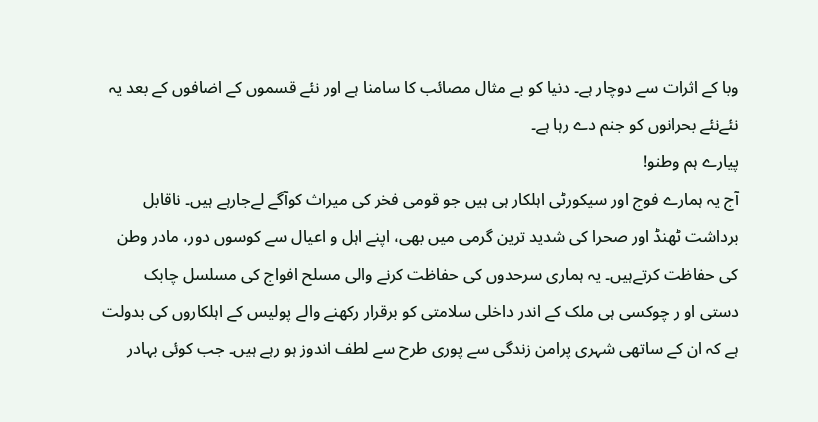وبا کے اثرات سے دوچار ہے۔ دنیا کو بے مثال مصائب کا سامنا ہے اور نئے قسموں کے اضافوں کے بعد یہ نئےنئے بحرانوں کو جنم دے رہا ہے۔
پیارے ہم وطنو!
آج یہ ہمارے فوج اور سیکورٹی اہلکار ہی ہیں جو قومی فخر کی میراث کوآگے لےجارہے ہیں۔ ناقابل برداشت ٹھنڈ اور صحرا کی شدید ترین گرمی میں بھی، اپنے اہل و اعیال سے کوسوں دور، مادر وطن کی حفاظت کرتےہیں۔ یہ ہماری سرحدوں کی حفاظت کرنے والی مسلح افواج کی مسلسل چابک دستی او ر چوکسی ہی ملک کے اندر داخلی سلامتی کو برقرار رکھنے والے پولیس کے اہلکاروں کی بدولت ہے کہ ان کے ساتھی شہری پرامن زندگی سے پوری طرح سے لطف اندوز ہو رہے ہیں۔ جب کوئی بہادر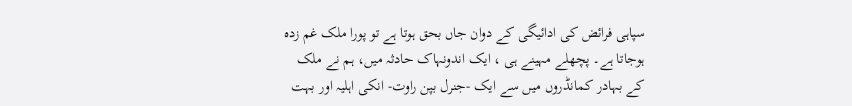سپاہی فرائض کی ادائیگی کے دوان جاں بحق ہوتا ہے تو پورا ملک غم زدہ ہوجاتا ہے۔ پچھلے مہینے ہی ، ایک اندونہاک حادثہ میں، ہم نے ملک کے بہادر کمانڈروں میں سے ایک -جنرل بپن راوت- انکی اہلیہ اور بہت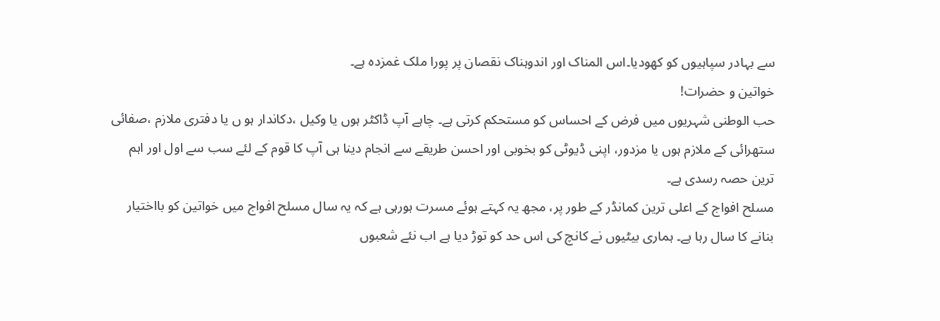سے بہادر سپاہیوں کو کھودیا۔اس المناک اور اندوہناک نقصان پر پورا ملک غمزدہ ہے۔
خواتین و حضرات!
حب الوطنی شہریوں میں فرض کے احساس کو مستحکم کرتی ہے۔ چاہے آپ ڈاکٹر ہوں یا وکیل ،دکاندار ہو ں یا دفتری ملازم ،صفائی ستھرائی کے ملازم ہوں یا مزدور، اپنی ڈیوٹی کو بخوبی اور احسن طریقے سے انجام دینا ہی آپ کا قوم کے لئے سب سے اول اور اہم ترین حصہ رسدی ہے۔
مسلح افواج کے اعلی ترین کمانڈر کے طور پر، مجھ یہ کہتے ہوئے مسرت ہورہی ہے کہ یہ سال مسلح افواج میں خواتین کو بااختیار بنانے کا سال رہا ہے۔ ہماری بیٹیوں نے کانچ کی اس حد کو توڑ دیا ہے اب نئے شعبوں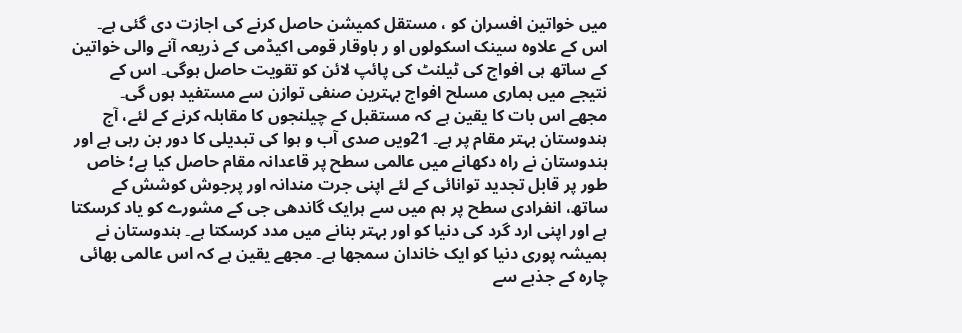میں خواتین افسران کو ، مستقل کمیشن حاصل کرنے کی اجازت دی گئی ہے۔ اس کے علاوہ سینک اسکولوں او ر باوقار قومی اکیڈمی کے ذریعہ آنے والی خواتین کے ساتھ ہی افواج کی ٹیلنٹ کی پائپ لائن کو تقویت حاصل ہوگی۔ اس کے نتیجے میں ہماری مسلح افواج بہترین صنفی توازن سے مستفید ہوں گی۔
مجھے اس بات کا یقین ہے کہ مستقبل کے چیلنجوں کا مقابلہ کرنے کے لئے، آج ہندوستان بہتر مقام پر ہے۔ 21ویں صدی آب و ہوا کی تبدیلی کا دور بن رہی ہے اور ہندوستان نے راہ دکھانے میں عالمی سطح پر قاعدانہ مقام حاصل کیا ہے؛ خاص طور پر قابل تجدید توانائی کے لئے اپنی جرت مندانہ اور پرجوش کوشش کے ساتھ، انفرادی سطح پر ہم میں سے ہرایک گاندھی جی کے مشورے کو یاد کرسکتا ہے اور اپنی ارد گرد کی دنیا کو اور بہتر بنانے میں مدد کرسکتا ہے۔ ہندوستان نے ہمیشہ پوری دنیا کو ایک خاندان سمجھا ہے۔ مجھے یقین ہے کہ اس عالمی بھائی چارہ کے جذبے سے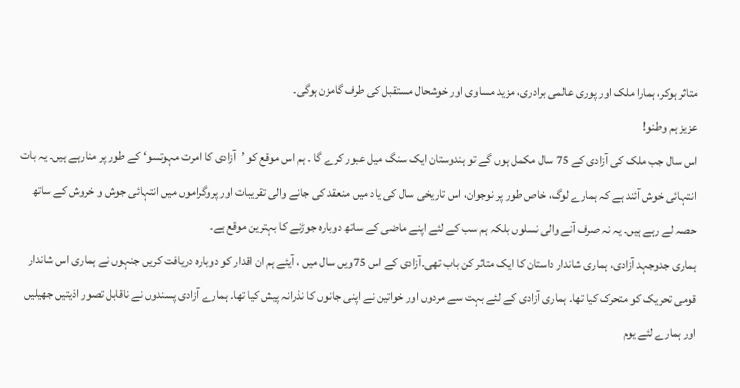متاثر ہوکر، ہمارا ملک اور پوری عالمی برادری، مزید مساوی اور خوشحال مستقبل کی طرف گامزن ہوگی۔
عزیز ہم وطنو!
اس سال جب ملک کی آزادی کے 75 سال مکمل ہوں گے تو ہندوستان ایک سنگ میل عبور کرے گا ۔ ہم اس موقع کو ’آزادی کا امرت مہوتسو‘ کے طور پر منارہے ہیں۔ یہ بات انتہائی خوش آئند ہے کہ ہمارے لوگ، خاص طور پر نوجوان، اس تاریخی سال کی یاد میں منعقد کی جانے والی تقریبات اور پروگراموں میں انتہائی جوش و خروش کے ساتھ حصہ لے رہے ہیں۔ یہ نہ صرف آنے والی نسلوں بلکہ ہم سب کے لئے اپنے ماضی کے ساتھ دوبارہ جوڑنے کا بہترین موقع ہے۔
ہماری جدوجہد آزادی، ہماری شاندار داستان کا ایک متاثر کن باب تھی۔آزادی کے اس 75ویں سال میں ، آیئے ہم ان اقدار کو دوبارہ دریافت کریں جنہوں نے ہماری اس شاندار قومی تحریک کو متحرک کیا تھا۔ ہماری آزادی کے لئے بہت سے مردوں اور خواتین نے اپنی جانوں کا نذرانہ پیش کیا تھا۔ ہمارے آزادی پسندوں نے ناقابل تصور اذیتیں جھیلیں اور ہمارے لئے یوم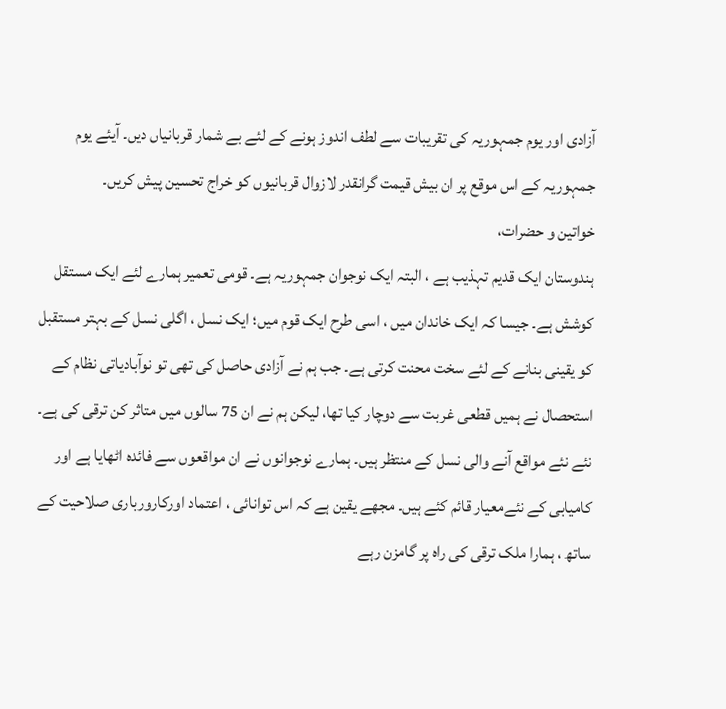آزادی اور یوم جمہوریہ کی تقریبات سے لطف اندوز ہونے کے لئے بے شمار قربانیاں دیں۔ آیئے یوم جمہوریہ کے اس موقع پر ان بیش قیمت گرانقدر لازوال قربانیوں کو خراج تحسین پیش کریں۔
خواتین و حضرات،
ہندوستان ایک قدیم تہذیب ہے ، البتہ ایک نوجوان جمہوریہ ہے۔ قومی تعمیر ہمارے لئے ایک مستقل کوشش ہے۔ جیسا کہ ایک خاندان میں ، اسی طرح ایک قوم میں؛ ایک نسل ، اگلی نسل کے بہتر مستقبل کو یقینی بنانے کے لئے سخت محنت کرتی ہے۔ جب ہم نے آزادی حاصل کی تھی تو نوآبادیاتی نظام کے استحصال نے ہمیں قطعی غربت سے دوچار کیا تھا، لیکن ہم نے ان 75 سالوں میں متاثر کن ترقی کی ہے۔ نئے نئے مواقع آنے والی نسل کے منتظر ہیں۔ ہمارے نوجوانوں نے ان مواقعوں سے فائدہ اٹھایا ہے اور کامیابی کے نئےمعیار قائم کئے ہیں۔ مجھے یقین ہے کہ اس توانائی ، اعتماد اورکارورباری صلاحیت کے ساتھ ، ہمارا ملک ترقی کی راہ پر گامزن رہے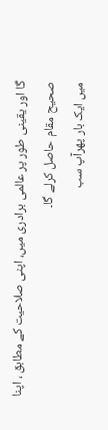گا اور یقینی طور پر عالمی برادری میں، اپنی صلاحیت کے مطابق ، اپنا صحیح مقام حاصل کرلے گا۔
میں ایک بار پھرآپ سب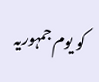کو یوم جمہوریہ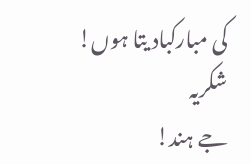کی مبارکباد یتا ہوں!
شکریہ
جے ہند!